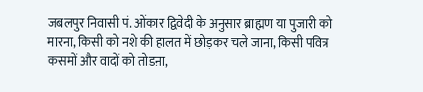जबलपुर निवासी पं. ओंकार द्विवेदी के अनुसार ब्राह्मण या पुजारी को मारना, किसी को नशे की हालत में छोड़कर चले जाना, किसी पवित्र कसमों और वादों को तोडऩा,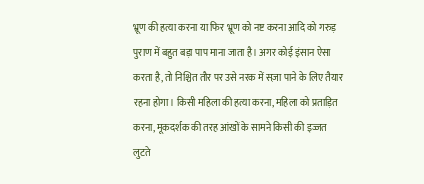भ्रूण की हत्या करना या फिर भ्रूण को नष्ट करना आदि को गरुड़ पुराण में बहुत बड़ा पाप माना जाता है। अगर कोई इंसान ऐसा करता है, तो निश्चित तौर पर उसे नरक में सज़ा पाने के लिए तैयार रहना होगा। किसी महिला की हत्या करना, महिला को प्रताड़ित करना, मूकदर्शक की तरह आंखों के सामने किसी की इज्जत लुटते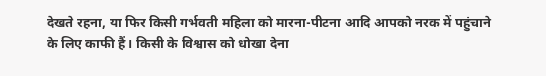देखते रहना, या फिर किसी गर्भवती महिला को मारना-पीटना आदि आपको नरक में पहुंचाने के लिए काफी हैं। किसी के विश्वास को धोखा देना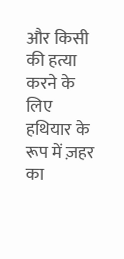और किसी की हत्या करने के लिए हथियार के रूप में ज़हर का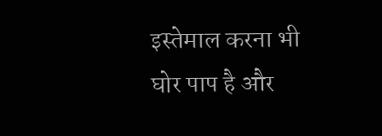इस्तेमाल करना भी घोर पाप है और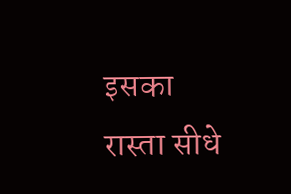इसका रास्ता सीधे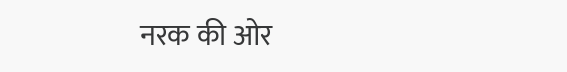नरक की ओर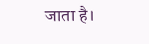जाता है।